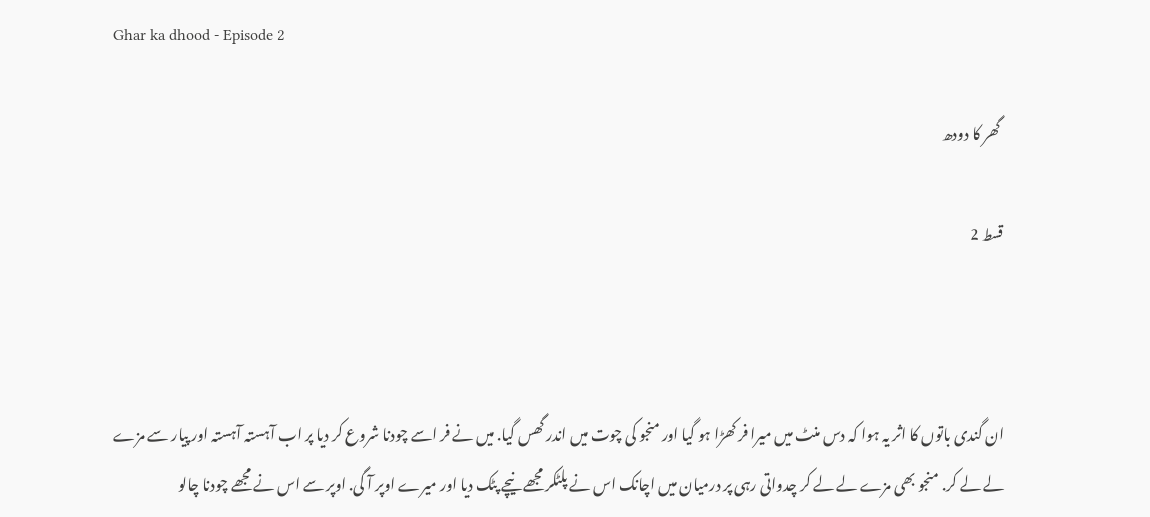Ghar ka dhood - Episode 2

 گھر کا دودھ

قسط 2



ان گندی باتوں کا اثر یہ ہوا کہ دس منٹ میں میرا فر کھڑا ہو گیا اور منجو کی چوت میں اندر گھس گیا. میں نے فر اسے چودنا شروع کر دیا پر اب آہستہ آہستہ اور پیار سے مزے لے لے کر. منجو بھی مزے لے لے کر چدواتی رہی پر درمیان میں اچانک اس نے پلٹکر مجھے نیچے پٹک دیا اور میرے اوپر آ گی. اوپر سے اس نے مجھے چودنا چالو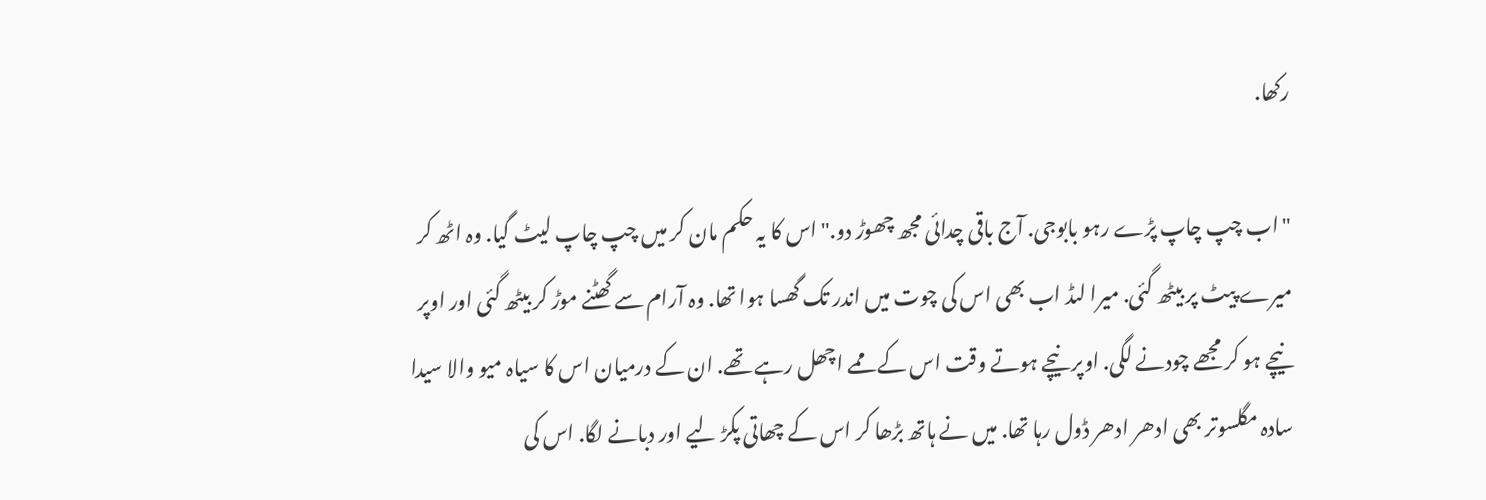رکھا.

"اب چپ چاپ پڑے رہو بابوجی. آج باقی چدائی مجھ چھوڑ دو." اس کا یہ حکم مان کر میں چپ چاپ لیٹ گیا. وہ اٹھ کر میرے پیٹ پر بیٹھ گئی. میرا لںڈ اب بھی اس کی چوت میں اندر تک گھسا ہوا تھا. وہ آرام سے گھٹنے موڑ کر بیٹھ گئی اور اوپر نیچے ہو کر مجھے چودنے لگی. اوپر نیچے ہوتے وقت اس کے ممے اچھل رہے تھے. ان کے درمیان اس کا سیاہ ميو والا سيدا سادہ مگلسوتر بھی ادھر ادھر ڈول رہا تھا. میں نے ہاتھ بڑھا کر اس کے چھاتی پکڑ لیے اور دبانے لگا. اس کی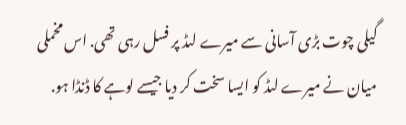گیلی چوت بڑی آسانی سے میرے لںڈ پر فسل رہی تھی. اس مخملی میان نے میرے لںڈ کو ایسا سخت کر دیا جیسے لوہے کا ڈنڈا ہو.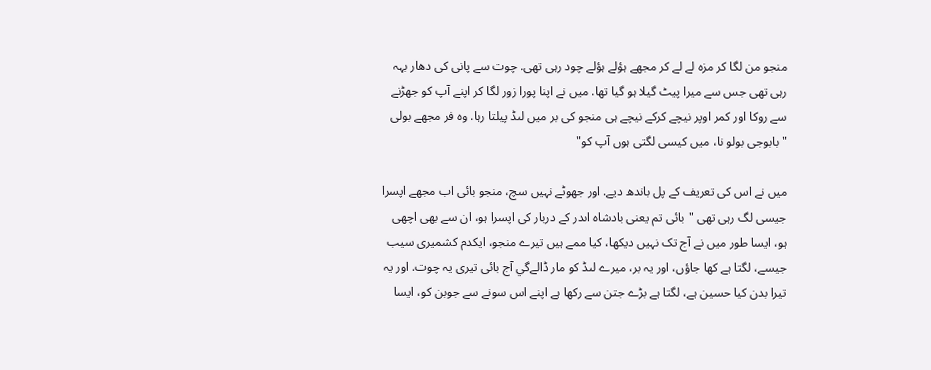منجو من لگا کر مزہ لے لے کر مجھے ہؤلے ہؤلے چود رہی تھی. چوت سے پانی کی دھار بہہ رہی تھی جس سے میرا پیٹ گیلا ہو گیا تھا. میں نے اپنا پورا زور لگا کر اپنے آپ کو جھڑنے سے روکا اور کمر اوپر نیچے کرکے نیچے ہی منجو کی بر میں لںڈ پیلتا رہا. وہ فر مجھے بولی "بابوجی بولو نا، میں کیسی لگتی ہوں آپ کو"

میں نے اس کی تعریف کے پل باندھ دیے. اور جھوٹے نہیں سچ، منجو بائی اب مجھے اپسرا جیسی لگ رہی تھی "بائی تم یعنی بادشاہ اںدر کے دربار کی اپسرا ہو، ان سے بھی اچھی ہو، ایسا طور میں نے آج تک نہیں دیکھا، کیا ممے ہیں تیرے منجو، ایکدم کشمیری سیب جیسے، لگتا ہے کھا جاؤں، اور یہ بر، میرے لںڈ کو مار ڈالےگي آج بائی تیری یہ چوت. اور یہ تیرا بدن کیا حسین ہے، لگتا ہے بڑے جتن سے رکھا ہے اپنے اس سونے سے جوبن کو، ایسا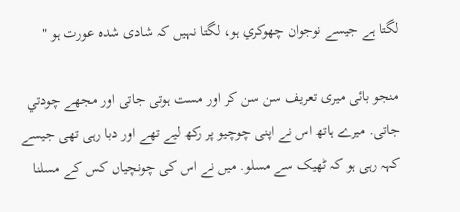لگتا ہے جیسے نوجوان چھوكري ہو، لگتا نہیں کہ شادی شدہ عورت ہو "

منجو بائی میری تعریف سن سن کر اور مست ہوتی جاتی اور مجھے چودتي جاتی. میرے ہاتھ اس نے اپنی چوچيو پر رکھ لیے تھے اور دبا رہی تھی جیسے کہہ رہی ہو کہ ٹھیک سے مسلو. میں نے اس کی چونچیاں کس کے مسلنا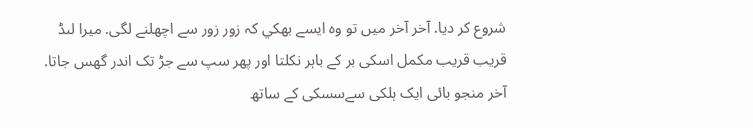شروع کر دیا. آخر آخر میں تو وہ ایسے بهكي کہ زور زور سے اچھلنے لگی. میرا لںڈ قریب قریب مکمل اسکی بر کے باہر نکلتا اور پھر سپ سے جڑ تک اندر گھس جاتا. آخر منجو بائی ایک ہلکی سےسسکی کے ساتھ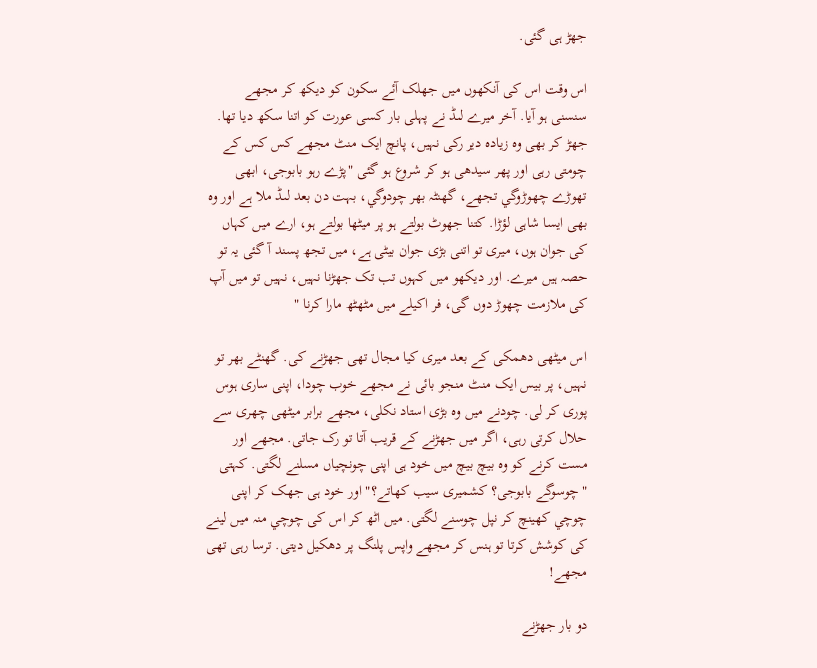جھڑ ہی گئی.

اس وقت اس کی آنکھوں میں جھلک آئے سکون کو دیکھ کر مجھے سنسنی ہو آیا. آخر میرے لںڈ نے پہلی بار کسی عورت کو اتنا سکھ دیا تھا. جھڑ کر بھی وہ زیادہ دیر رکی نہیں، پانچ ایک منٹ مجھے کس کس کے چومتی رہی اور پھر سیدھی ہو کر شروع ہو گئی "پڑے رہو بابوجی، ابھی تھوڑے چھوڑوگي تجھے، گھنٹہ بھر چودوگي، بہت دن بعد لںڈ ملا ہے اور وہ بھی ایسا شاہی لؤڑا. کتنا جھوٹ بولتے ہو پر میٹھا بولتے ہو، ارے میں کہاں کی جوان ہوں، میری تو اتنی بڑی جوان بیٹی ہے، میں تجھ پسند آ گئی یہ تو حصہ ہیں میرے. اور دیکھو میں کہوں تب تک جھڑنا نہیں، نہیں تو میں آپ کی ملازمت چھوڑ دوں گی، فر اکیلے میں مٹھٹھ مارا کرنا "

اس میٹھی دھمکی کے بعد میری کیا مجال تھی جھڑنے کی. گھنٹے بھر تو نہیں، پر بیس ایک منٹ منجو بائی نے مجھے خوب چودا، اپنی ساری ہوس پوری کر لی. چودنے میں وہ بڑی استاد نکلی، مجھے برابر میٹھی چھری سے حلال کرتی رہی، اگر میں جھڑنے کے قریب آتا تو رک جاتی. مجھے اور مست کرنے کو وہ بیچ بیچ میں خود ہی اپنی چونچیاں مسلنے لگتی. کہتی "چوسوگے بابوجی؟ کشمیری سیب کھاتے؟" اور خود ہی جھک کر اپنی چوچي کھینچ کر نپل چوسنے لگتی. میں اٹھ کر اس کی چوچي منہ میں لینے کی کوشش کرتا تو ہنس کر مجھے واپس پلنگ پر دھکیل دیتی. ترسا رہی تھی مجھے!

دو بار جھڑنے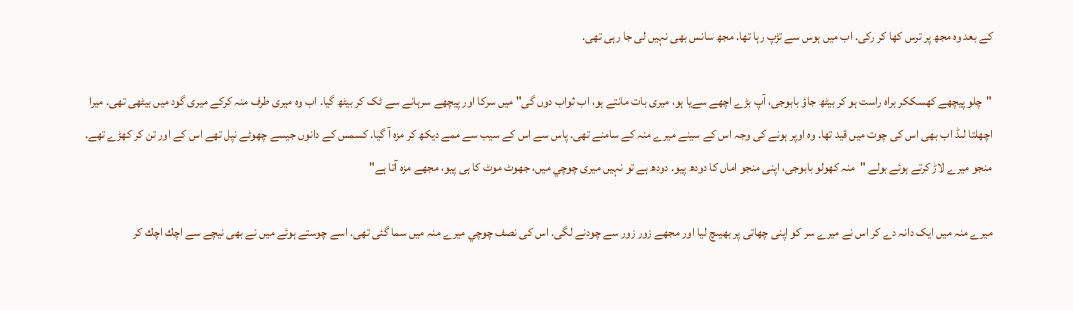کے بعد وہ مجھ پر ترس کھا کر رکی. اب میں ہوس سے تڑپ رہا تھا. مجھ سانس بھی نہیں لی جا رہی تھی.

"چلو پیچھے كھسككر براہ راست ہو کر بیٹھ جاؤ بابوجی، آپ بڑے اچھے سےيا ہو، میری بات مانتے ہو، اب ثواب دوں گی" میں سرکا اور پیچھے سرہانے سے ٹک کر بیٹھ گیا. اب وہ میری طرف منہ کرکے میری گود میں بیٹھی تھی. میرا اچھلتا لںڈ اب بھی اس کی چوت میں قید تھا. وہ اوپر ہونے کی وجہ اس کے سینے میرے منہ کے سامنے تھی. پاس سے اس کے سیب سے ممے دیکھ کر مزہ آ گیا. كسمس کے دانوں جیسے چھوٹے نپل تھے اس کے اور تن کر کھڑے تھے. منجو میرے لاڑ کرتے ہوئے بولے "منہ کھولو بابوجی، اپنی منجو اماں کا دودھ پیو. دودھ ہے تو نہیں میری چوچي میں، جھوٹ موٹ کا ہی پیو، مجھے مزہ آتا ہے"

میرے منہ میں ایک دانہ دے کر اس نے میرے سر کو اپنی چھاتی پر بھیںچ لیا اور مجھے زور زور سے چودنے لگی. اس کی نصف چوچي میرے منہ میں سما گئی تھی. اسے چوستے ہوئے میں نے بھی نیچے سے اچك اچك کر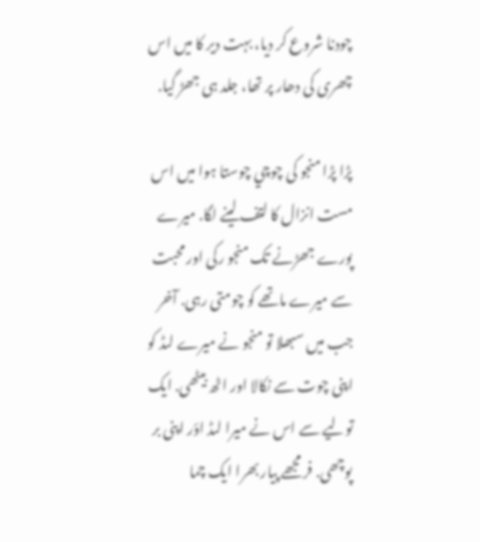چودنا شروع کر دیا، بہت دیر کا میں اس چھری کی دھار پر تھا، جلد ہی جھڑ گیا.

پڑا پڑا منجو کی چوچي چوستا ہوا میں اس مست انزال کا لتف لینے لگا. میرے پورے جھڑنے تک منجو رکی اور محبت سے میرے ماتھے کو چومتی رہی. آخر جب میں سبھلا تو منجو نے میرے لںڈ کو اپنی چوت سے نکالا اور اٹھ بیٹھی. ایک تولیے سے اس نے میرا لںڈ اؤر اپنی بر پوچھی. فر مجھے پیار بھرا ایک چما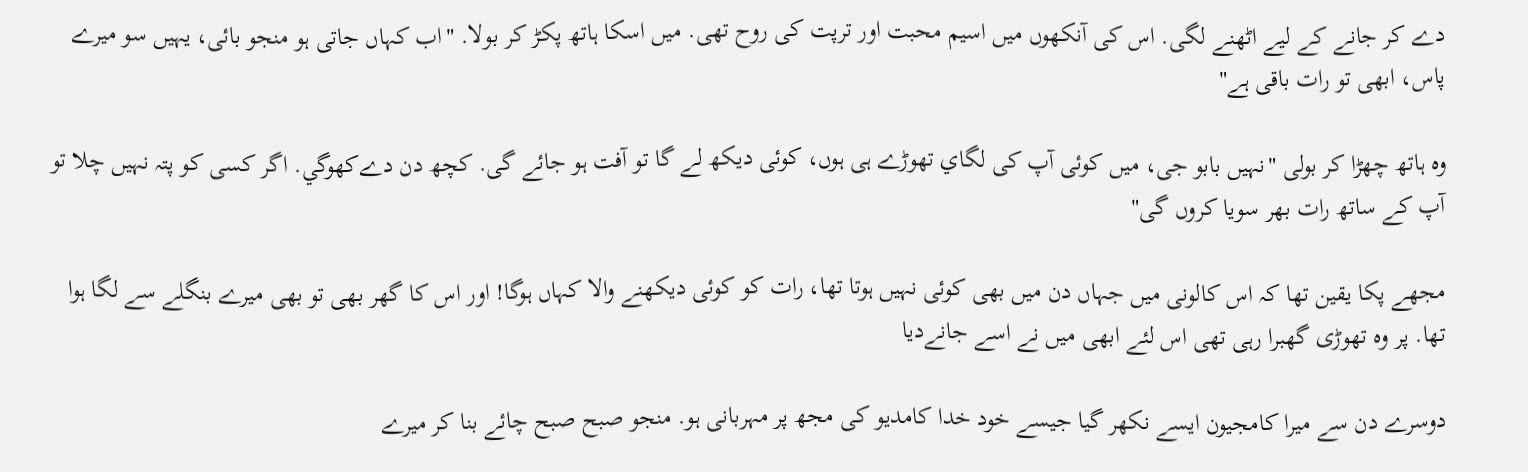دے کر جانے کے لیے اٹھنے لگی. اس کی آنکھوں میں اسیم محبت اور ترپت کی روح تھی. میں اسکا ہاتھ پکڑ کر بولا. "اب کہاں جاتی ہو منجو بائی، یہیں سو میرے پاس، ابھی تو رات باقی ہے"

وہ ہاتھ چھڑا کر بولی "نہیں بابو جی، میں کوئی آپ کی لگاي تھوڑے ہی ہوں، کوئی دیکھ لے گا تو آفت ہو جائے گی. کچھ دن دےكھوگي. اگر کسی کو پتہ نہیں چلا تو آپ کے ساتھ رات بھر سویا کروں گی"

مجھے پکا یقین تھا کہ اس کالونی میں جہاں دن میں بھی کوئی نہیں ہوتا تھا، رات کو کوئی دیکھنے والا کہاں ہوگا! اور اس کا گھر بھی تو بھی میرے بنگلے سے لگا ہوا تھا. پر وہ تھوڑی گھبرا رہی تھی اس لئے ابھی میں نے اسے جانےدیا

دوسرے دن سے میرا كامجيون ایسے نكھر گیا جیسے خود خدا کامدیو کی مجھ پر مہربانی ہو. منجو صبح صبح چائے بنا کر میرے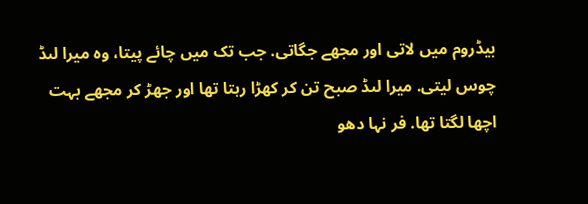بیڈروم میں لاتی اور مجھے جگاتی. جب تک میں چائے پیتا، وہ میرا لںڈ چوس لیتی. میرا لںڈ صبح تن کر کھڑا رہتا تھا اور جھڑ کر مجھے بہت اچھا لگتا تھا. فر نہا دھو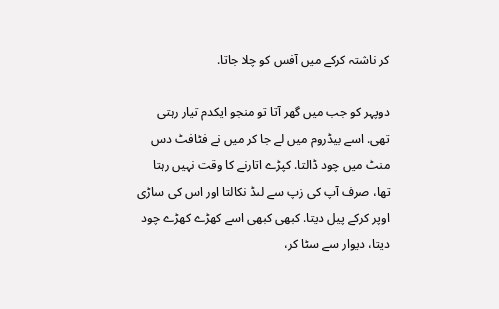کر ناشتہ کرکے میں آفس کو چلا جاتا.

دوپہر کو جب میں گھر آتا تو منجو ایکدم تیار رہتی تھی. اسے بیڈروم میں لے جا کر میں نے فٹافٹ دس منٹ میں چود ڈالتا. کپڑے اتارنے کا وقت نہیں رہتا تھا، صرف آپ کی زپ سے لںڈ نکالتا اور اس کی ساڑی اوپر کرکے پیل دیتا. کبھی کبھی اسے کھڑے کھڑے چود دیتا، دیوار سے سٹا کر،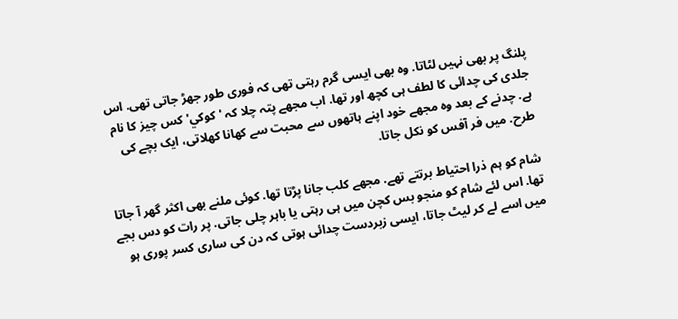پلنگ پر بھی نہیں لٹاتا. وہ بھی ایسی گرم رہتی تھی کہ فوری طور جھڑ جاتی تھی. اس جلدی کی چدائی کا لطف ہی کچھ اور تھا. اب مجھے پتہ چلا کہ 'كوكي' کس چیز کا نام ہے. چدنے کے بعد وہ مجھے خود اپنے ہاتھوں سے محبت سے کھانا کھلاتی، ایک بچے کی طرح. میں فر آفس کو نکل جاتا.

شام کو ہم ذرا احتیاط برتتے تھے. مجھے کلب جانا پڑتا تھا. کوئی ملنے بھی اکثر گھر آ جاتا تھا. اس لئے شام کو منجو بس کچن میں ہی رہتی یا باہر چلی جاتی. پر رات کو دس بجے میں اسے لے کر لیٹ جاتا، ایسی زبردست چدائی ہوتی کہ دن کی ساری کسر پوری ہو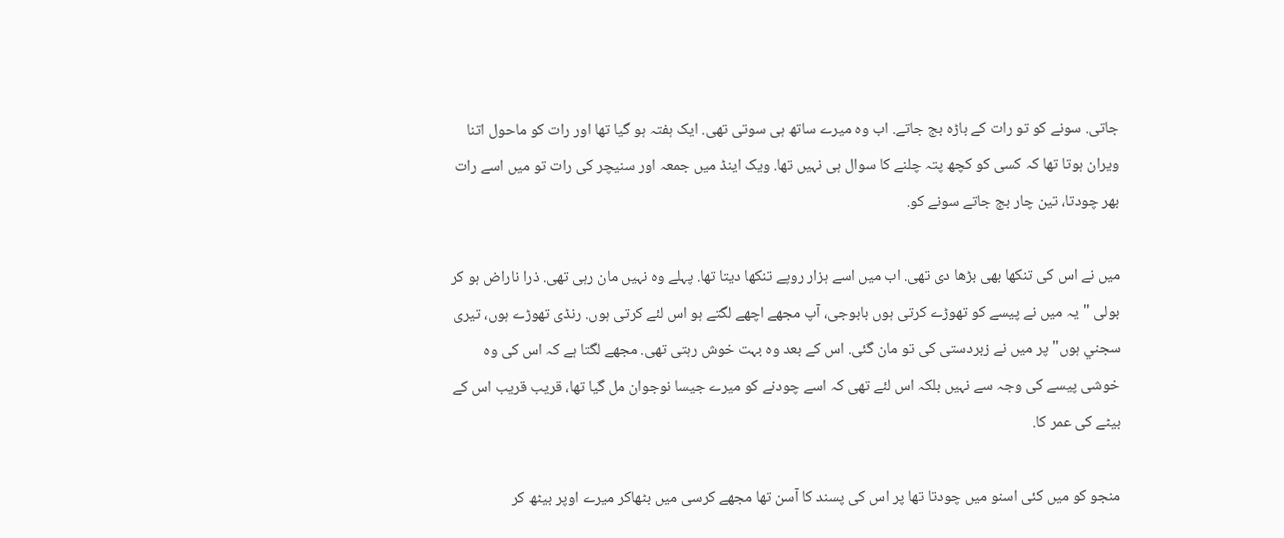جاتی. سونے کو تو رات کے باڑہ بج جاتے. اب وہ میرے ساتھ ہی سوتی تھی. ایک ہفتہ ہو گیا تھا اور رات کو ماحول اتنا ویران ہوتا تھا کہ کسی کو کچھ پتہ چلنے کا سوال ہی نہیں تھا. ویک اینڈ میں جمعہ اور سنیچر کی رات تو میں اسے رات بھر چودتا، تین چار بج جاتے سونے کو.

میں نے اس کی تنكھا بھی بڑھا دی تھی. اب میں اسے ہزار روپے تنكھا دیتا تھا. پہلے وہ نہیں مان رہی تھی. ذرا ناراض ہو کر بولی "یہ میں نے پیسے کو تھوڑے کرتی ہوں بابوجی، آپ مجھے اچھے لگتے ہو اس لئے کرتی ہوں. رنڈی تھوڑے ہوں، تیری سجني ہوں" پر میں نے زبردستی کی تو مان گئی. اس کے بعد وہ بہت خوش رہتی تھی. مجھے لگتا ہے کہ اس کی وہ خوشی پیسے کی وجہ سے نہیں بلکہ اس لئے تھی کہ اسے چودنے کو میرے جیسا نوجوان مل گیا تھا، قریب قریب اس کے بیٹے کی عمر کا.

منجو کو میں کئی اسنو میں چودتا تھا پر اس کی پسند کا آسن تھا مجھے کرسی میں بٹھاکر میرے اوپر بیٹھ کر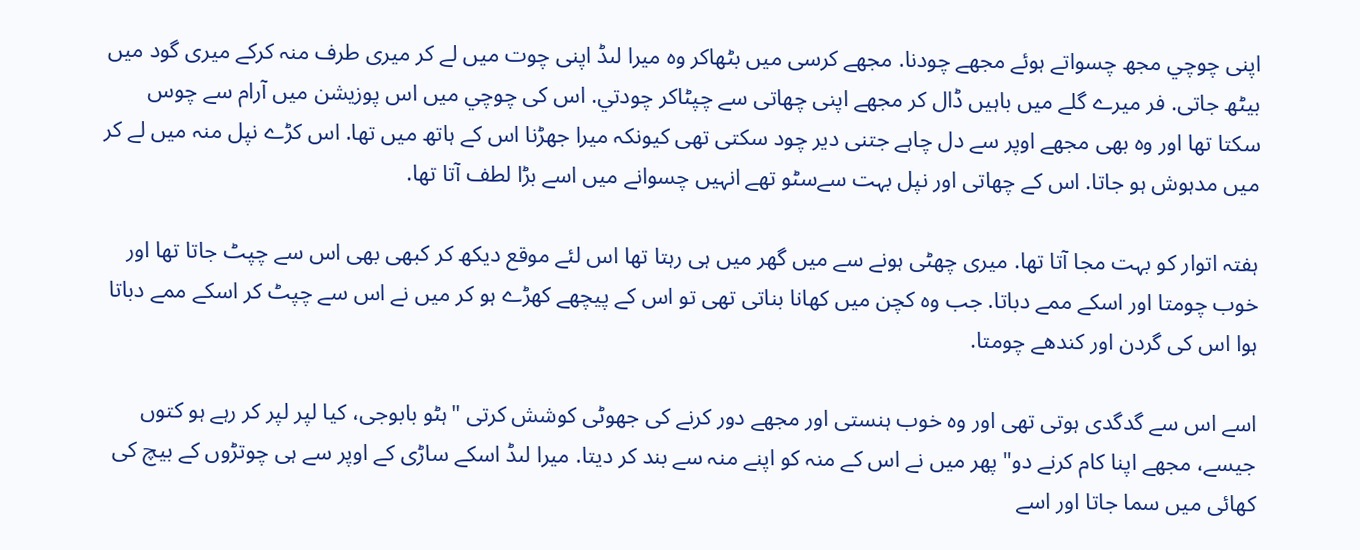اپنی چوچي مجھ چسواتے ہوئے مجھے چودنا. مجھے کرسی میں بٹھاکر وہ میرا لںڈ اپنی چوت میں لے کر میری طرف منہ کرکے میری گود میں بیٹھ جاتی. فر میرے گلے میں باہیں ڈال کر مجھے اپنی چھاتی سے چپٹاكر چودتي. اس کی چوچي میں اس پوزیشن میں آرام سے چوس سکتا تھا اور وہ بھی مجھے اوپر سے دل چاہے جتنی دیر چود سکتی تھی کیونکہ میرا جھڑنا اس کے ہاتھ میں تھا. اس کڑے نپل منہ میں لے کر میں مدہوش ہو جاتا. اس کے چھاتی اور نپل بہت سےسٹو تھے انہیں چسوانے میں اسے بڑا لطف آتا تھا.

ہفتہ اتوار کو بہت مجا آتا تھا. میری چھٹی ہونے سے میں گھر میں ہی رہتا تھا اس لئے موقع دیکھ کر کبھی بھی اس سے چپٹ جاتا تھا اور خوب چومتا اور اسکے ممے دباتا. جب وہ کچن میں کھانا بناتی تھی تو اس کے پیچھے کھڑے ہو کر میں نے اس سے چپٹ کر اسکے ممے دباتا ہوا اس کی گردن اور کندھے چومتا.

اسے اس سے گدگدی ہوتی تھی اور وہ خوب ہنستی اور مجھے دور کرنے کی جھوٹی کوشش کرتی "ہٹو بابوجی، کیا لپر لپر کر رہے ہو کتوں جیسے، مجھے اپنا کام کرنے دو" پھر میں نے اس کے منہ کو اپنے منہ سے بند کر دیتا. میرا لںڈ اسکے ساڑی کے اوپر سے ہی چوتڑوں کے بیچ کی کھائی میں سما جاتا اور اسے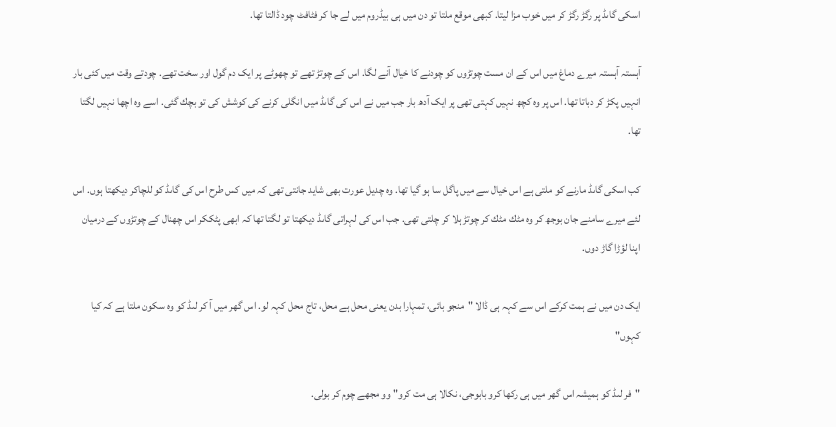اسکی گاںڈ پر رگڑ رگڑ کر میں خوب مزا لیتا. کبھی موقع ملتا تو دن میں ہی بیڈروم میں لے جا کر فٹافٹ چود ڈالتا تھا.

آہستہ آہستہ میرے دماغ میں اس کے ان مست چوتڑوں کو چودنے کا خیال آنے لگا. اس کے چوتڑ تھے تو چھوٹے پر ایک دم گول اور سخت تھے. چودتے وقت میں کئی بار انہیں پکڑ کر دباتا تھا. اس پر وہ کچھ نہیں کہتی تھی پر ایک آدھ بار جب میں نے اس کی گاںڈ میں انگلی کرنے کی کوشش کی تو بچك گئی. اسے وہ اچھا نہیں لگتا تھا.

کب اسکی گاںڈ مارنے کو ملتی ہے اس خیال سے میں پاگل سا ہو گیا تھا. وہ چدیل عورت بھی شاید جانتی تھی کہ میں کس طرح اس کی گاںڈ کو للچاكر دیکھتا ہوں. اس لئے میرے سامنے جان بوجھ کر وہ مٹك مٹك کر چوتڑ ہلا کر چلتی تھی. جب اس کی لہراتی گاںڈ دیکھتا تو لگتا تھا کہ ابھی پٹككر اس چھنال کے چوتڑوں کے درمیان اپنا لؤڑا گاڑ دوں.

ایک دن میں نے ہمت کرکے اس سے کہہ ہی ڈالا "منجو بائی، تمہارا بدن یعنی محل ہے محل، تاج محل کہہ لو. اس گھر میں آ کر لںڈ کو وہ سکون ملتا ہے کہ کیا کہوں"

"فر لںڈ کو ہمیشہ اس گھر میں ہی رکھا کرو بابوجی، نکالا ہی مت کرو" وو مجھے چوم کر بولی.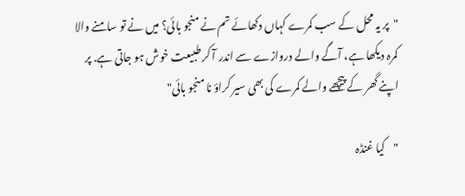"پر یہ محل کے سب کمرے کہاں دکھائے تم نے منجو بائی؟ میں نے تو سامنے والا کمرہ دیکھا ہے، آگے والے دروازے سے اندر آ کر طبیعت خوش ہو جاتی ہے. پر اپنے گھر کے پیچھے والے کمرے کی بھی سیر کراؤ نا منجو بائی"

"کیا غنڈہ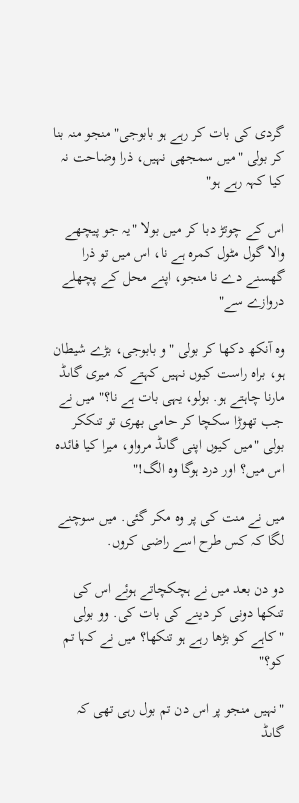گردی کی بات کر رہے ہو بابوجی" منجو منہ بنا کر بولی "میں سمجھی نہیں، ذرا وضاحت نہ کیا کہہ رہے ہو"

اس کے چوتڑ دبا کر میں بولا "یہ جو پیچھے والا گول مٹول کمرہ ہے نا، اس میں تو ذرا گھسنے دے نا منجو، اپنے محل کے پچھلے دروازے سے"

وہ آنکھ دکھا کر بولی "و بابوجی، بڑے شیطان ہو، براہ راست کیوں نہیں کہتے کہ میری گاںڈ مارنا چاہتے ہو. بولو، یہی بات ہے نا؟" میں نے جب تھوڑا سكچا کر حامی بھری تو تنككر بولی "میں کیوں اپنی گاںڈ مرواو، میرا کیا فائدہ اس میں؟ اور درد ہوگا وہ الگ!"

میں نے منت کی پر وہ مکر گئی. میں سوچنے لگا کہ کس طرح اسے راضی کروں.

دو دن بعد میں نے ہچکچاتے ہوئے اس کی تنكھا دونی کر دینے کی بات کی. وو بولی "کاہے کو بڑھا رہے ہو تنكھا؟ میں نے کہا تم کو؟"

"نہیں منجو پر اس دن تم بول رہی تھی کہ گاںڈ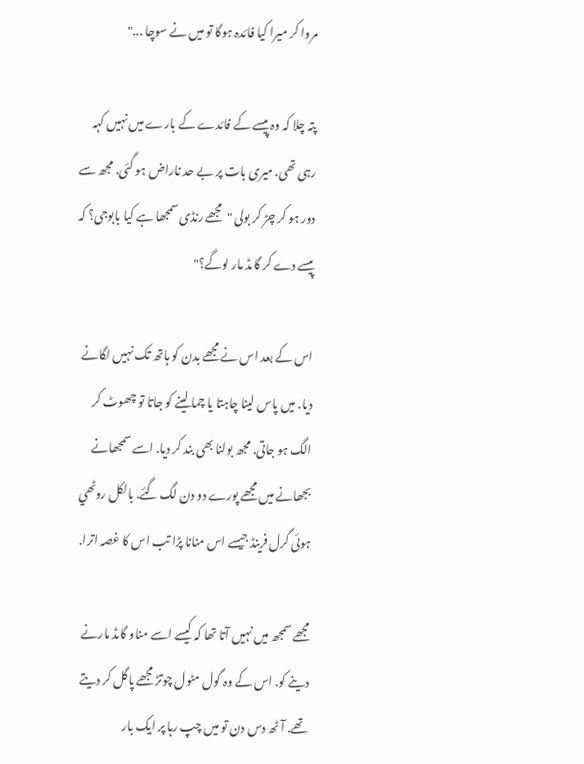مروا کر میرا کیا فائدہ ہوگا تو میں نے سوچا ..."

پتہ چلا کہ وہ پیسے کے فائدے کے بارے میں نہیں کہہ رہی تھی. میری بات پر بے حد ناراض ہو گئی. مجھ سے دور ہو کر چڑ کر بولی "مجھے رنڈی سمجھا ہے کیا بابوجی؟ کہ پیسے دے کر گاںڈ مار لوگے؟"

اس کے بعد اس نے مجھے بدن کو ہاتھ تک نہیں لگانے دیا. میں پاس لینا چاہتا یا چما لینے کو جاتا تو چھوٹ کر الگ ہو جاتی. مجھ بولنا بھی بند کر دیا. اسے سمجھانے بجھانے میں مجھے پورے دو دن لگ گئے. بالکل روٹھي ہوئی گرل فرینڈ جیسے اس منانا پڑا تب اس کا غصہ اترا.

مجھے سمجھ میں نہیں آتا تھا کہ کیسے اسے مناو گاںڈ مارنے دینے کو. اس کے وہ گول مٹول چوتڑ مجھے پاگل کر دیتے تھے. آٹھ دس دن تو میں چپ رہا پر ایک بار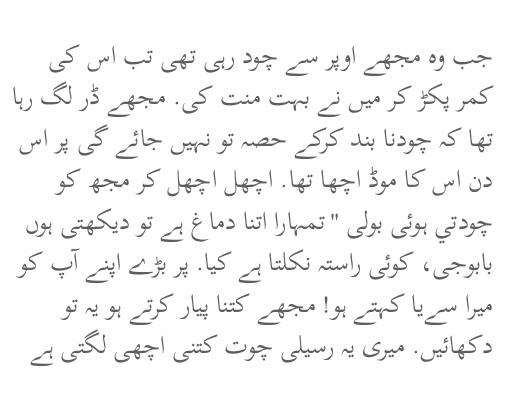جب وہ مجھے اوپر سے چود رہی تھی تب اس کی کمر پکڑ کر میں نے بہت منت کی. مجھے ڈر لگ رہا تھا کہ چودنا بند کرکے حصہ تو نہیں جائے گی پر اس دن اس کا موڈ اچھا تھا. اچھل اچھل کر مجھ کو چودتي ہوئی بولی "تمہارا اتنا دماغ ہے تو دیکھتی ہوں بابوجی، کوئی راستہ نکلتا ہے کیا. پر بڑے اپنے آپ کو میرا سےيا کہتے ہو! مجھے کتنا پیار کرتے ہو یہ تو دکھائیں. میری یہ رسیلی چوت کتنی اچھی لگتی ہے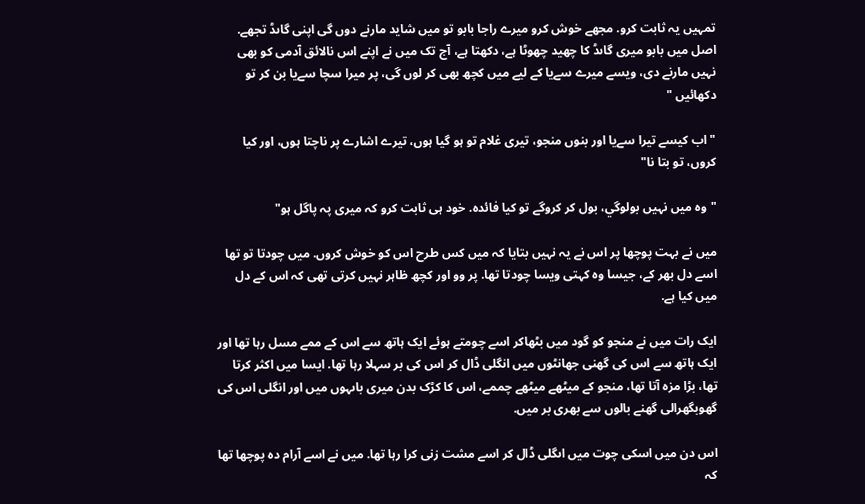تمہیں یہ ثابت کرو. مجھے خوش کرو میرے راجا بابو تو میں شاید مارنے دوں گی اپنی گاںڈ تجھے. اصل میں بابو میری گاںڈ کا چھید چھوٹا ہے، دكھتا ہے، آج تک میں نے اپنے اس نالائق آدمی کو بھی نہیں مارنے دی، ویسے میرے سےيا کے لیے میں کچھ بھی کر لوں گی، پر میرا سچا سےيا بن کر تو دکھائیں "

"اب کیسے تیرا سےيا اور بنوں منجو، تیری غلام تو ہو گیا ہوں، تیرے اشارے پر ناچتا ہوں، اور کیا کروں، تو بتا نا"

"وہ میں نہیں بولوگي، بول کر کروگے تو کیا فائدہ. خود ہی ثابت کرو کہ میری پہ پاگل ہو"

میں نے بہت پوچھا پر اس نے یہ نہیں بتایا کہ میں کس طرح اس کو خوش کروں. میں چودتا تو تھا اسے دل بھر کے، جیسا وہ کہتی ویسا چودتا تھا. پر وو اور کچھ ظاہر نہیں کرتی تھی کہ اس کے دل میں کیا ہے.

ایک رات میں نے منجو کو گود میں بٹھاکر اسے چومتے ہوئے ایک ہاتھ سے اس کے ممے مسل رہا تھا اور ایک ہاتھ سے اس کی گھنی جھانٹوں میں انگلی ڈال کر اس کی بر سہلا رہا تھا. ایسا میں اکثر کرتا تھا، بڑا مزہ آتا تھا، منجو کے میٹھے میٹھے چممے، اس کا کڑک بدن میری باںہوں میں اور انگلی اس کی گھوبگھرالی گھنے بالوں سے بھری بر میں.

اس دن میں اسکی چوت میں اںگلی ڈال کر اسے مشت زنی کرا رہا تھا. میں نے اسے آرام دہ پوچھا تھا کہ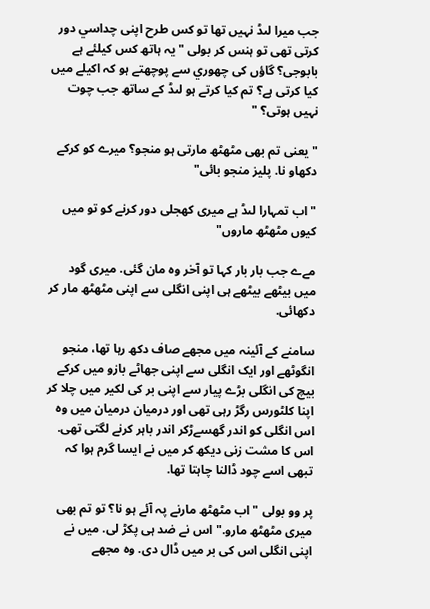جب میرا لںڈ نہیں تھا تو کس طرح اپنی چداسي دور کرتی تھی تو ہنس کر بولی "یہ ہاتھ کس کیلئے ہے بابوجی؟ گاؤں کی چھوري سے پوچھتے ہو کہ اکیلے میں کیا کرتی ہے؟ تم کیا کرتے ہو لںڈ کے ساتھ جب چوت نہیں ہوتی؟ "

"یعنی تم بھی مٹھٹھ مارتی ہو منجو؟ میرے کو کرکے دکھاو نا. پلیز منجو بائی"

"اب تمہارا لںڈ ہے میری کھجلی دور کرنے کو تو میں کیوں مٹھٹھ ماروں"

مےے جب بار بار کہا تو آخر وہ مان گئی. میری گود میں بیٹھے بیٹھے ہی اپنی انگلی سے اپنی مٹھٹھ مار کر دکھائی.

سامنے کے آئینہ میں مجھے صاف دکھ رہا تھا، منجو انگوٹھے اور ایک انگلی سے اپنی جھاٹے بازو میں کرکے بیچ کی انگلی بڑے پیار سے اپنی بر کی لکیر میں چلا کر اپنا کلٹورس رگڑ رہی تھی اور درمیان درمیان میں وہ اس انگلی کو اندر گھسےڑكر اندر باہر کرنے لگتی تھی. اس کا مشت زنی دیکھ کر میں نے ایسا گرم ہوا کہ تبھی اسے چود ڈالنا چاہتا تھا.

پر وو بولی "اب مٹھٹھ مارنے پہ آئے ہو نا؟ تو تم بھی میری مٹھٹھ مارو." اس نے ضد ہی پکڑ لی. میں نے اپنی انگلی اس کی بر میں ڈال دی. وہ مجھے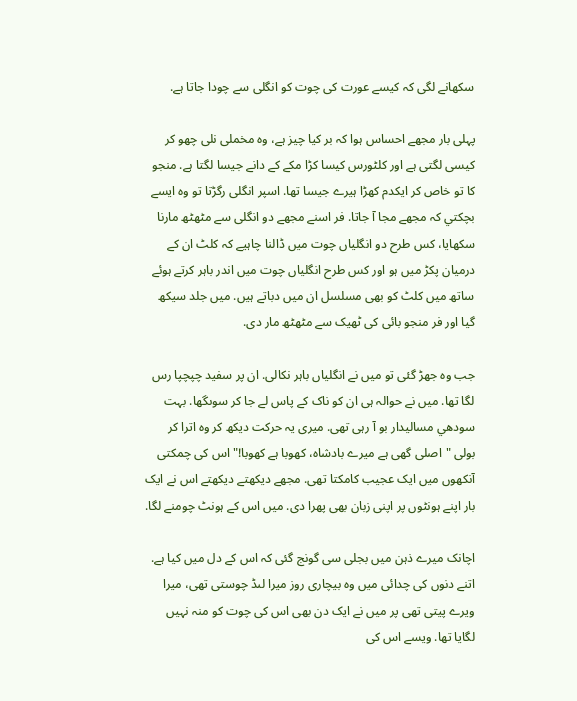سکھانے لگی کہ کیسے عورت کی چوت کو انگلی سے چودا جاتا ہے.

پہلی بار مجھے احساس ہوا کہ بر کیا چیز ہے، وہ مخملی نلی چھو کر کیسی لگتی ہے اور کلٹورس کیسا کڑا مكے کے دانے جیسا لگتا ہے. منجو کا تو خاص کر ایکدم کھڑا ہیرے جیسا تھا. اسپر انگلی رگڑتا تو وہ ایسے بچكتي کہ مجھے مجا آ جاتا. فر اسنے مجھے دو انگلی سے مٹھٹھ مارنا سکھایا، کس طرح دو انگلیاں چوت میں ڈالنا چاہیے کہ كلٹ ان کے درمیان پکڑ میں ہو اور کس طرح انگلیاں چوت میں اندر باہر کرتے ہوئے ساتھ میں كلٹ کو بھی مسلسل ان میں دباتے ہیں. میں جلد سیکھ گیا اور فر منجو بائی کی ٹھیک سے مٹھٹھ مار دی.

جب وہ جھڑ گئی تو میں نے انگلیاں باہر نکالی. ان پر سفید چپچپا رس لگا تھا. میں نے حوالہ ہی ان کو ناک کے پاس لے جا کر سوںگھا. بہت سودھي مسالیدار بو آ رہی تھی. میری یہ حرکت دیکھ کر وہ اترا کر بولی "اصلی گھی ہے میرے بادشاہ، كھوبا ہے كھوبا!" اس کی چمکتی آنکھوں میں ایک عجیب کامکتا تھی. مجھے دیکھتے دیکھتے اس نے ایک بار اپنے ہونٹوں پر اپنی زبان بھی پھرا دی. میں اس کے ہونٹ چومنے لگا.

اچانک میرے ذہن میں بجلی سی گونج گئی کہ اس کے دل میں کیا ہے. اتنے دنوں کی چدائی میں وہ بیچاری روز میرا لںڈ چوستی تھی، میرا ویرے پیتی تھی پر میں نے ایک دن بھی اس کی چوت کو منہ نہیں لگایا تھا. ویسے اس کی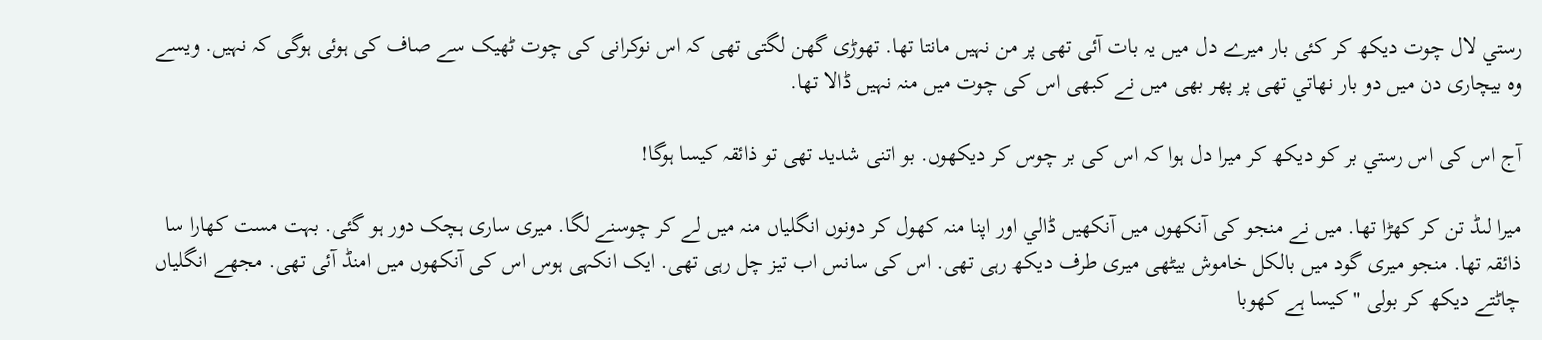رستي لال چوت دیکھ کر کئی بار میرے دل میں یہ بات آئی تھی پر من نہیں مانتا تھا. تھوڑی گھن لگتی تھی کہ اس نوکرانی کی چوت ٹھیک سے صاف کی ہوئی ہوگی کہ نہیں. ویسے وہ بیچاری دن میں دو بار نهاتي تھی پر پھر بھی میں نے کبھی اس کی چوت میں منہ نہیں ڈالا تھا.

آج اس کی اس رستي بر کو دیکھ کر میرا دل ہوا کہ اس کی بر چوس کر دیکھوں. بو اتنی شدید تھی تو ذائقہ کیسا ہوگا!

میرا لںڈ تن کر کھڑا تھا. میں نے منجو کی آنکھوں میں آنکھیں ڈالي اور اپنا منہ کھول کر دونوں انگلیاں منہ میں لے کر چوسنے لگا. میری ساری ہچک دور ہو گئی. بہت مست کھارا سا ذائقہ تھا. منجو میری گود میں بالکل خاموش بیٹھی میری طرف دیکھ رہی تھی. اس کی سانس اب تیز چل رہی تھی. ایک انکہی ہوس اس کی آنکھوں میں امنڈ آئی تھی. مجھے انگلیاں چاٹتے دیکھ کر بولی "کیسا ہے كھوبا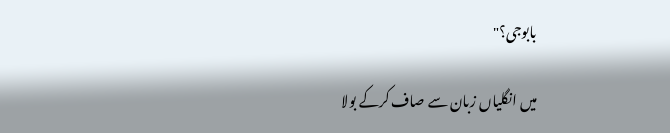بابوجی؟"

میں انگلیاں زبان سے صاف کرکے بولا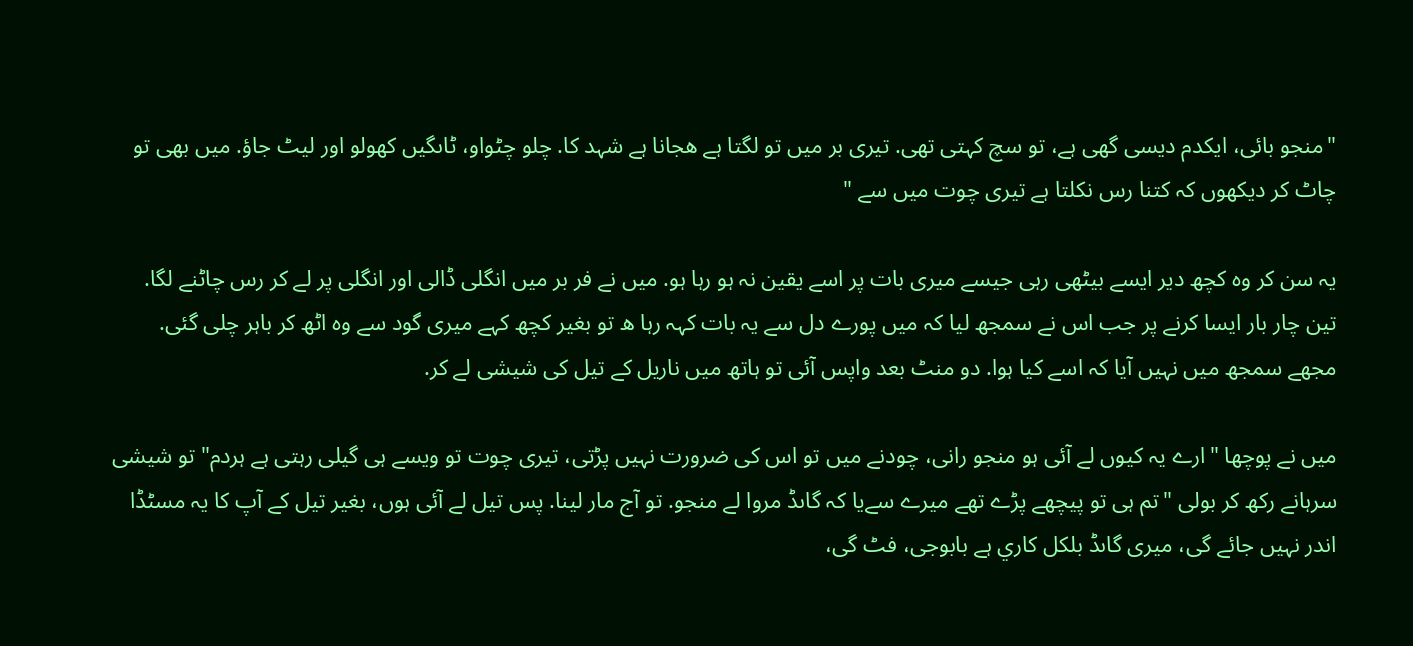"منجو بائی، ایکدم دیسی گھی ہے، تو سچ کہتی تھی. تیری بر میں تو لگتا ہے ھجانا ہے شہد کا. چلو چٹواو، ٹاںگیں کھولو اور لیٹ جاؤ. میں بھی تو چاٹ کر دیکھوں کہ کتنا رس نکلتا ہے تیری چوت میں سے "

یہ سن کر وہ کچھ دیر ایسے بیٹھی رہی جیسے میری بات پر اسے یقین نہ ہو رہا ہو. میں نے فر بر میں انگلی ڈالی اور انگلی پر لے کر رس چاٹنے لگا. تین چار بار ایسا کرنے پر جب اس نے سمجھ لیا کہ میں پورے دل سے یہ بات کہہ رہا ه تو بغیر کچھ کہے میری گود سے وہ اٹھ کر باہر چلی گئی. مجھے سمجھ میں نہیں آیا کہ اسے کیا ہوا. دو منٹ بعد واپس آئی تو ہاتھ میں ناریل کے تیل کی شیشی لے کر.

میں نے پوچھا "ارے یہ کیوں لے آئی ہو منجو رانی، چودنے میں تو اس کی ضرورت نہیں پڑتی، تیری چوت تو ویسے ہی گیلی رہتی ہے ہردم" تو شیشی سرہانے رکھ کر بولی "تم ہی تو پیچھے پڑے تھے میرے سےيا کہ گاںڈ مروا لے منجو. تو آج مار لینا. پس تیل لے آئی ہوں، بغیر تیل کے آپ کا یہ مسٹڈا اندر نہیں جائے گی، میری گاںڈ بلکل كاري ہے بابوجی، فٹ گی،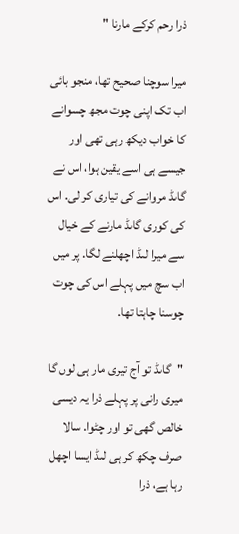ذرا رحم کرکے مارنا "

میرا سوچنا صحیح تھا، منجو بائی اب تک اپنی چوت مجھ چسوانے کا خواب دیکھ رہی تھی اور جیسے ہی اسے یقین ہوا، اس نے گاںڈ مروانے کی تیاری کر لی. اس کی کوری گاںڈ مارنے کے خیال سے میرا لںڈ اچھلنے لگا. پر میں اب سچ میں پہلے اس کی چوت چوسنا چاہتا تھا.

"گاںڈ تو آج تیری مار ہی لوں گا میری رانی پر پہلے ذرا یہ دیسی خالص گھی تو اور چٹوا. سالا صرف چکھ کر ہی لںڈ ایسا اچھل رہا ہے، ذرا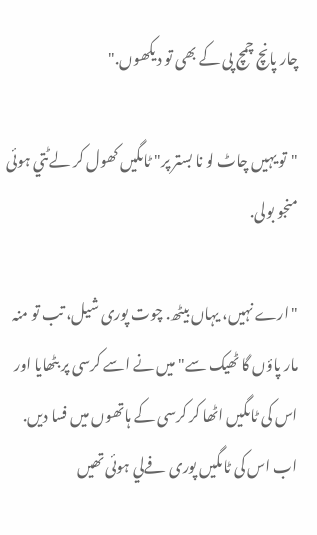چار پانچ چمچ پی کے بھی تو دیکھوں."

"تو یہیں چاٹ لو نا بستر پر" ٹاںگیں کھول کر لےٹتي ہوئی منجو بولی.

"ارے نہیں، یہاں بیٹھ. چوت پوری شیل، تب تو منہ مار پاؤں گا ٹھیک سے" میں نے اسے کرسی پر بٹھایا اور اس کی ٹاںگیں اٹھا کر کرسی کے ہاتھوں میں فسا دیں. اب اس کی ٹاںگیں پوری فےلي ہوئی تھیں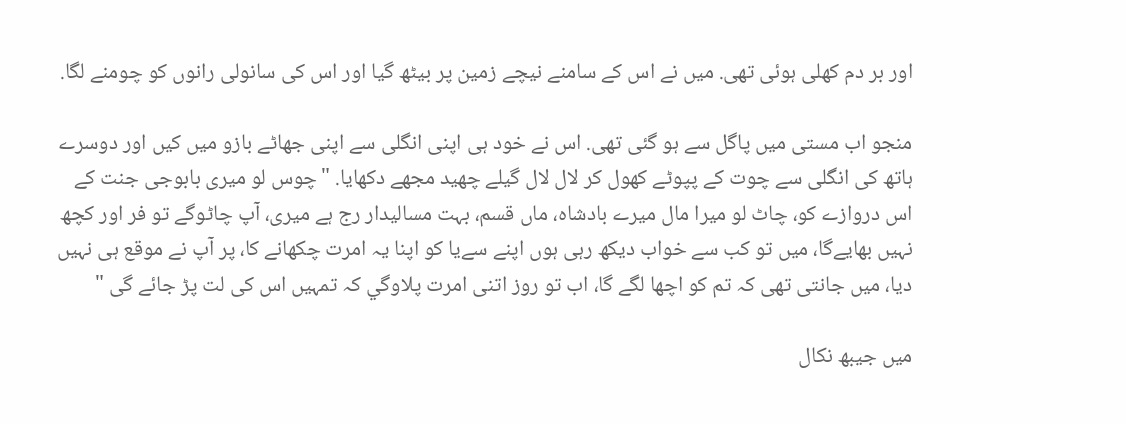اور بر دم کھلی ہوئی تھی. میں نے اس کے سامنے نیچے زمین پر بیٹھ گیا اور اس کی سانولی رانوں کو چومنے لگا.

منجو اب مستی میں پاگل سے ہو گئی تھی. اس نے خود ہی اپنی انگلی سے اپنی جھاٹے بازو میں کیں اور دوسرے ہاتھ کی انگلی سے چوت کے پپوٹے کھول کر لال لال گیلے چھید مجھے دکھایا. "چوس لو میری بابوجی جنت کے اس دروازے کو، چاٹ لو میرا مال میرے بادشاہ، ماں قسم، بہت مسالیدار رج ہے میری، آپ چاٹوگے تو فر اور کچھ نہیں بھايےگا، میں تو کب سے خواب دیکھ رہی ہوں اپنے سےيا کو اپنا یہ امرت چكھانے کا، پر آپ نے موقع ہی نہیں دیا، میں جانتی تھی کہ تم کو اچھا لگے گا، اب تو روز اتنی امرت پلاوگي کہ تمہیں اس کی لت پڑ جائے گی "

میں جیبھ نکال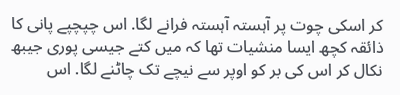کر اسکی چوت پر آہستہ آہستہ فرانے لگا. اس چپچپے پانی کا ذائقہ کچھ ایسا منشیات تھا کہ میں کتے جیسی پوری جیبھ نکال کر اس کی بر کو اوپر سے نیچے تک چاٹنے لگا. اس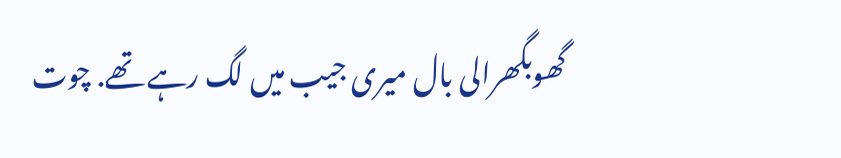گھوبگھرالی بال میری جیب میں لگ رہے تھے. چوت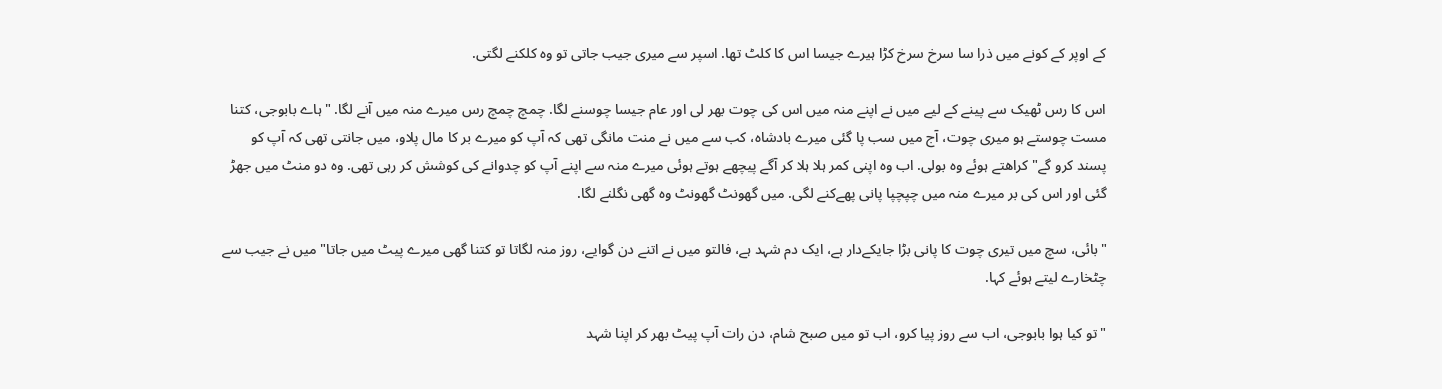کے اوپر کے کونے میں ذرا سا سرخ سرخ کڑا ہیرے جیسا اس کا كلٹ تھا. اسپر سے میری جیب جاتی تو وہ كلكنے لگتی.

اس کا رس ٹھیک سے پینے کے لیے میں نے اپنے منہ میں اس کی چوت بھر لی اور عام جیسا چوسنے لگا. چمچ چمچ رس میرے منہ میں آنے لگا. "ہاے بابوجی، کتنا مست چوستے ہو میری چوت، آج میں سب پا گئی میرے بادشاہ، کب سے میں نے منت مانگی تھی کہ آپ کو میرے بر کا مال پلاو، میں جانتی تھی کہ آپ کو پسند کرو گے" كراهتے ہوئے وہ بولی. اب وہ اپنی کمر ہلا ہلا کر آگے پیچھے ہوتے ہوئی میرے منہ سے اپنے آپ کو چدوانے کی کوشش کر رہی تھی. وہ دو منٹ میں جھڑ گئی اور اس کی بر میرے منہ میں چپچپا پانی پھےكنے لگی. میں گھونٹ گھونٹ وہ گھی نگلنے لگا.

"بائی، سچ میں تیری چوت کا پانی بڑا جايكےدار ہے، ایک دم شہد ہے، فالتو میں نے اتنے دن گوايے، روز منہ لگاتا تو کتنا گھی میرے پیٹ میں جاتا" میں نے جیب سے چٹخارے لیتے ہوئے کہا.

"تو کیا ہوا بابوجی، اب سے روز پیا کرو، اب تو میں صبح شام، دن رات آپ پیٹ بھر کر اپنا شہد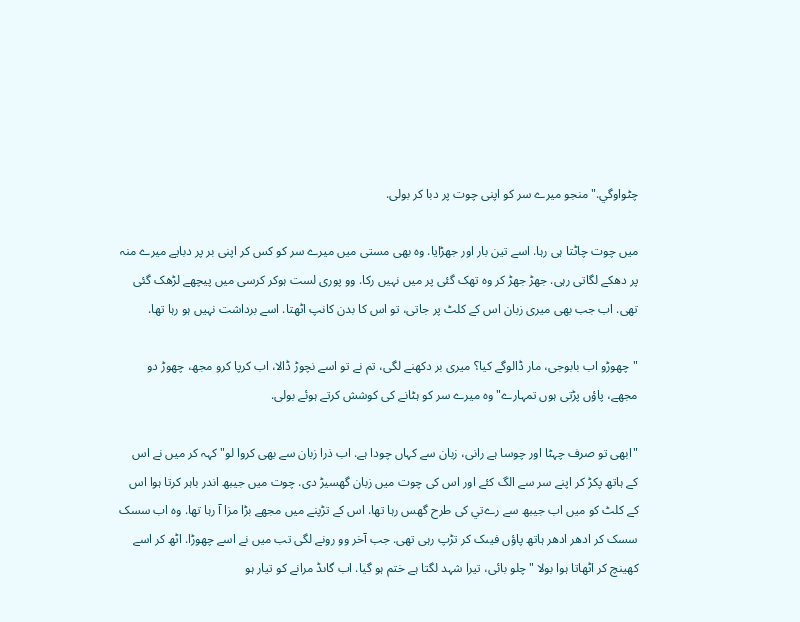چٹواوگي." منجو میرے سر کو اپنی چوت پر دبا کر بولی.

میں چوت چاٹتا ہی رہا. اسے تین بار اور جھڑايا. وہ بھی مستی میں میرے سر کو کس کر اپنی بر پر دبایے میرے منہ پر دھکے لگاتی رہی. جھڑ جھڑ کر وہ تھک گئی پر میں نہیں رکا. وو پوری لست ہوکر کرسی میں پیچھے لڑھک گئی تھی. اب جب بھی میری زبان اس کے كلٹ پر جاتی، تو اس کا بدن کانپ اٹھتا. اسے برداشت نہیں ہو رہا تھا.

"چھوڑو اب بابوجی، مار ڈالوگے کیا؟ میری بر دکھنے لگی، تم نے تو اسے نچوڑ ڈالا، اب كرپا کرو مجھ، چھوڑ دو مجھے، پاؤں پڑتی ہوں تمہارے" وہ میرے سر کو ہٹانے کی کوشش کرتے ہوئے بولی.

"ابھی تو صرف چہٹا اور چوسا ہے رانی، زبان سے کہاں چودا ہے. اب ذرا زبان سے بھی کروا لو" کہہ کر میں نے اس کے ہاتھ پکڑ کر اپنے سر سے الگ کئے اور اس کی چوت میں زبان گھسیڑ دی. چوت میں جیبھ اندر باہر کرتا ہوا اس کے كلٹ کو میں اب جیبھ سے رےتي کی طرح گھس رہا تھا. اس کے تڑپنے میں مجھے بڑا مزا آ رہا تھا. وہ اب سسک سسک کر ادھر ادھر ہاتھ پاؤں فیںک کر تڑپ رہی تھی. جب آخر وو رونے لگی تب میں نے اسے چھوڑا. اٹھ کر اسے کھینچ کر اٹھاتا ہوا بولا "چلو بائی، تیرا شہد لگتا ہے ختم ہو گیا. اب گاںڈ مرانے کو تیار ہو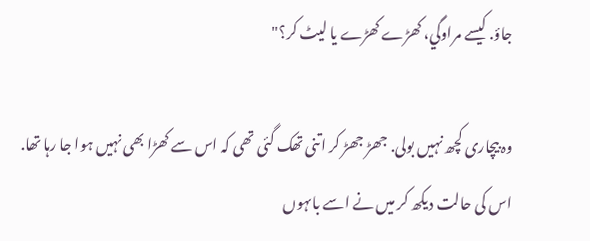جاؤ. کیسے مراوگي، کھڑے کھڑے یا لیٹ کر؟"

وہ بیچاری کچھ نہیں بولی. جھڑ جھڑ کر اتنی تھک گئی تھی کہ اس سے کھڑا بھی نہیں ہوا جا رہا تھا. اس کی حالت دیکھ کر میں نے اسے باںہوں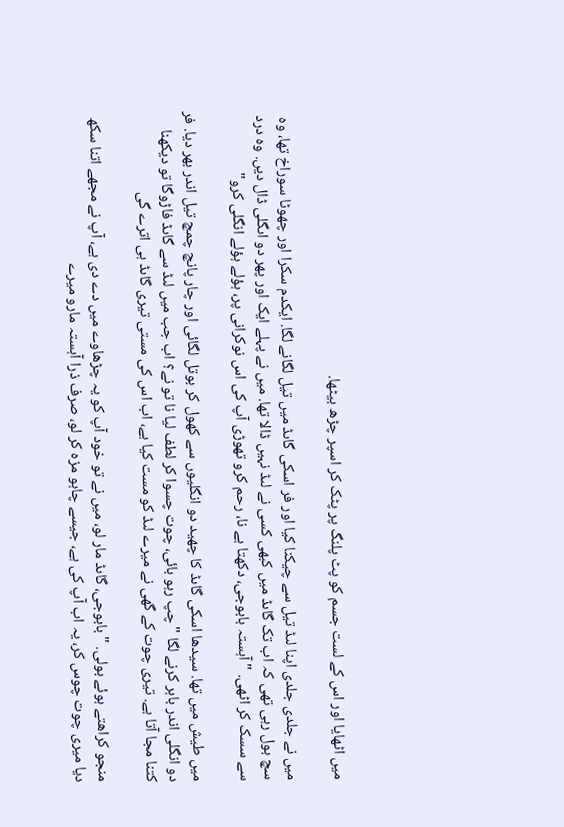میں اٹھایا اور اس کے لست جسم کو پٹ پلنگ پر پٹک کر اسپر چڑھ بیٹھا.

میں نے جلدی جلدی اپنا لںڈ تیل سے چیکنا کیا اور فر اسکی گاںڈ میں تیل لگانے لگا. ایکدم سکرا اور چھوٹا سوراخ تھا، وہ سچ بول رہی تھی کہ اب تک گاںڈ میں کبھی کسی نے لںڈ نہیں ڈالا تھا. میں نے پہلے ایک اور پھر دو اںگلی ڈال دیں. وہ درد سے سسک کر اٹھی. "آہستہ بابوجی، دكھتا ہے نا، رحم کرو تھوڑی آپ کی اس نوکرانی پر، ہؤلے ہؤلے انگلی کرو"

میں طیش میں تھا. سیدھا اسکی گاںڈ کا چھید دو انگلیوں سے کھول کر بوتل لگائی اور چار پانچ چمچ تیل اندر بھر دیا. فر دو انگلی اندر باہر کرنے لگا "چپ رہو بائی، چوت چسوا کر لطف لیا نا تو نے؟ اب جب میں لںڈ سے گاںڈ فاڑوگا تو دیکھنا کتنا مجا آتا ہے. تیری چوت کے گھی نے میرے لںڈ کو مست کیا ہے، اب اس کی مستی تیری گاںڈ ہی اترے گی

منجو كراهتے ہوئے بولی. "بابوجی، گاںڈ مار لو، میں نے تو خود آپ کو یہ چڑھاوے میں دے دی ہے، آپ نے مجھے اتنا سکھ دیا میری چوت چوس کر، یہ اب آپ کی ہے، جیسے چاہو مزہ کر لو، صرف ذرا آہستہ مارو میرے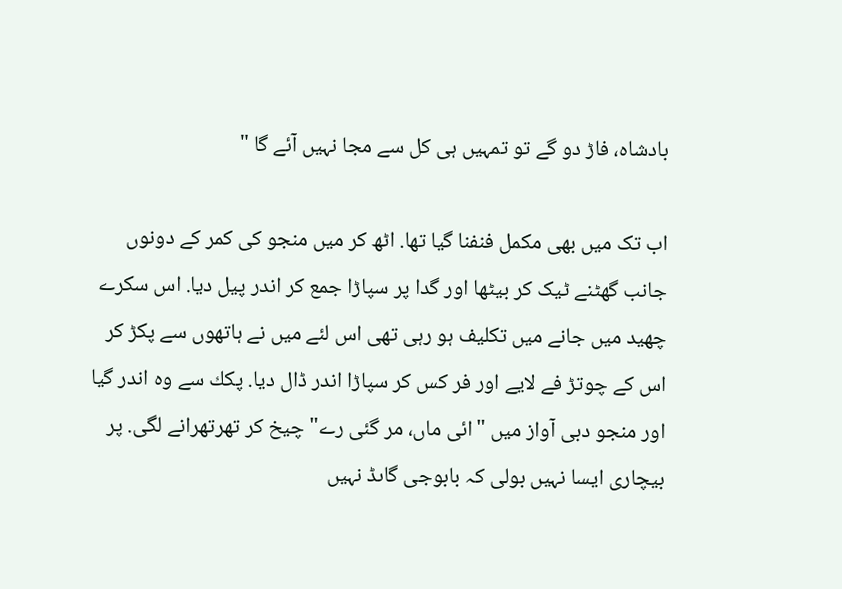بادشاہ، فاڑ دو گے تو تمہیں ہی کل سے مجا نہیں آئے گا "

اب تک میں بھی مکمل فنفنا گیا تھا. اٹھ کر میں منجو کی کمر کے دونوں جانب گھٹنے ٹیک کر بیٹھا اور گدا پر سپاڑا جمع کر اندر پیل دیا. اس سكرے چھید میں جانے میں تکلیف ہو رہی تھی اس لئے میں نے ہاتھوں سے پکڑ کر اس کے چوتڑ فے لايے اور فر کس کر سپاڑا اندر ڈال دیا. پكك سے وہ اندر گیا اور منجو دبی آواز میں "ائی ماں، مر گئی رے" چیخ کر تھرتھرانے لگی. پر بیچاری ایسا نہیں بولی کہ بابوجی گاںڈ نہیں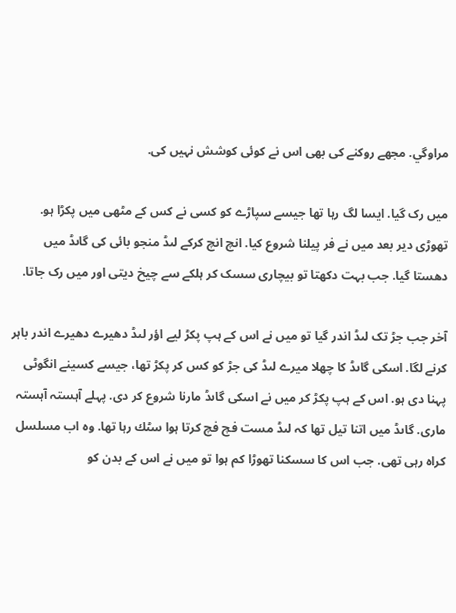مراوگي. مجھے روکنے کی بھی اس نے کوئی کوشش نہیں کی.

میں رک گیا. ایسا لگ رہا تھا جیسے سپاڑے کو کسی نے کس کے مٹھی میں پکڑا ہو. تھوڑی دیر بعد میں نے فر پیلنا شروع کیا. انچ انچ کرکے لںڈ منجو بائی کی گاںڈ میں دھستا گیا. جب بہت دكھتا تو بیچاری سسک کر ہلکے سے چیخ دیتی اور میں رک جاتا.

آخر جب جڑ تک لںڈ اندر گیا تو میں نے اس کے ہپ پکڑ لیے اؤر لںڈ دھیرے دھیرے اندر باہر کرنے لگا. اسکی گاںڈ کا چھلا میرے لںڈ کی جڑ کو کس کر پکڑ تھا، جیسے كسينے انگوٹی پہنا دی ہو. اس کے ہپ پکڑ کر میں نے اسکی گاںڈ مارنا شروع کر دی. پہلے آہستہ آہستہ ماری. گاںڈ میں اتنا تیل تھا کہ لںڈ مست فچ فچ کرتا ہوا سٹك رہا تھا. وہ اب مسلسل کراہ رہی تھی. جب اس کا سسكنا تھوڑا کم ہوا تو میں نے اس کے بدن کو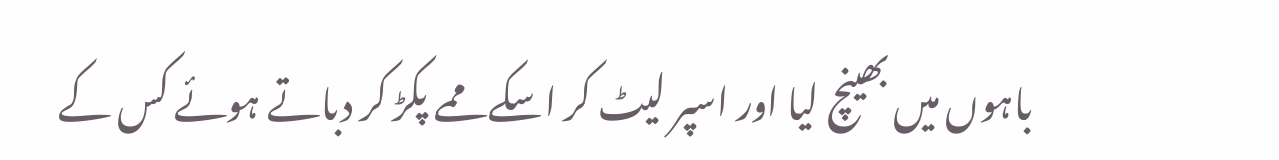باہوں میں بھینچ لیا اور اسپر لیٹ کر اسکے ممے پکڑ کر دباتے ہوئے کس کے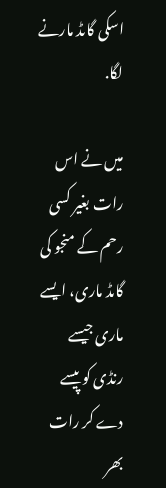اسکی گاںڈ مارنے لگا.

میں نے اس رات بغیر کسی رحم کے منجو کی گاںڈ ماری، ایسے ماری جیسے رنڈی کو پیسے دے کر رات بھر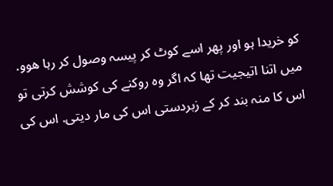کو خریدا ہو اور پھر اسے کوٹ کر پیسہ وصول کر رہا هوو. میں اتنا اتیجیت تھا کہ اگر وہ روکنے کی کوشش کرتی تو اس کا منہ بند کر کے زبردستی اس کی مار دیتی. اس کی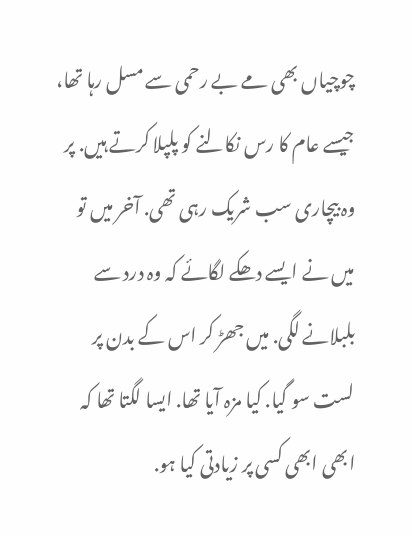چوچیاں بھی مے بے رحمی سے مسل رہا تھا، جیسے عام کا رس نکالنے کو پلپلا کرتے ہیں. پر وہ بیچاری سب شریک رہی تھی. آخر میں تو میں نے ایسے دھکے لگائے کہ وہ درد سے بلبلانے لگی. میں جھڑ کر اس کے بدن پر لست سو گیا. کیا مزہ آیا تھا. ایسا لگتا تھا کہ ابھی ابھی کسی پر زیادتی کیا ہو.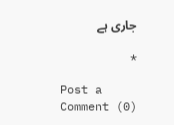جاری ہے

*

Post a Comment (0)